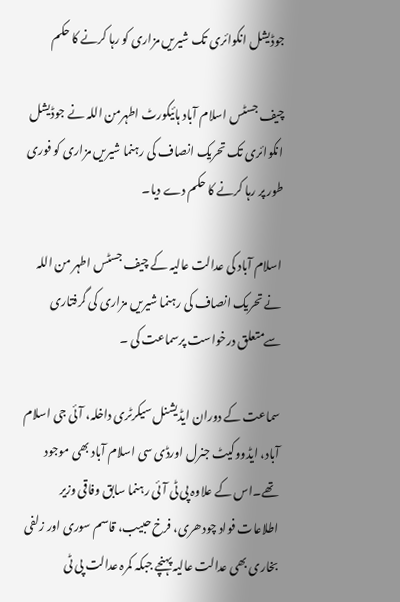جوڈیشل انکوائری تک شیریں مزاری کو رہا کرنے کا حکم

چیف جسٹس اسلام آباد ہائیکورٹ اطہرمن اللہ نے جوڈیشل انکوائری تک تحریک انصاف کی رہنما شیریں مزاری کو فوری طور پر رہا کرنے کا حکم دے دیا۔

اسلام آباد کی عدالت عالیہ کے چیف جسٹس اطہر من اللہ نے تحریک انصاف کی رہنما شیریں مزاری کی گرفتاری سےمتعلق درخواست پرسماعت کی ۔

سماعت کے دوران ایڈیشنل سیکرٹری داخلہ، آئی جی اسلام آباد، ایڈووکیٹ جنرل اورڈی سی اسلام آباد بھی موجود تھے۔اس کے علاوہ پی ٹی آئی رہنما سابق وفاقی وزیر اطلاعات فواد چودھری، فرخ حبیب، قاسم سوری اور زلفی بخاری بھی عدالت عالیہ پہنچے جبکہ کمرہ عدالت پی ٹی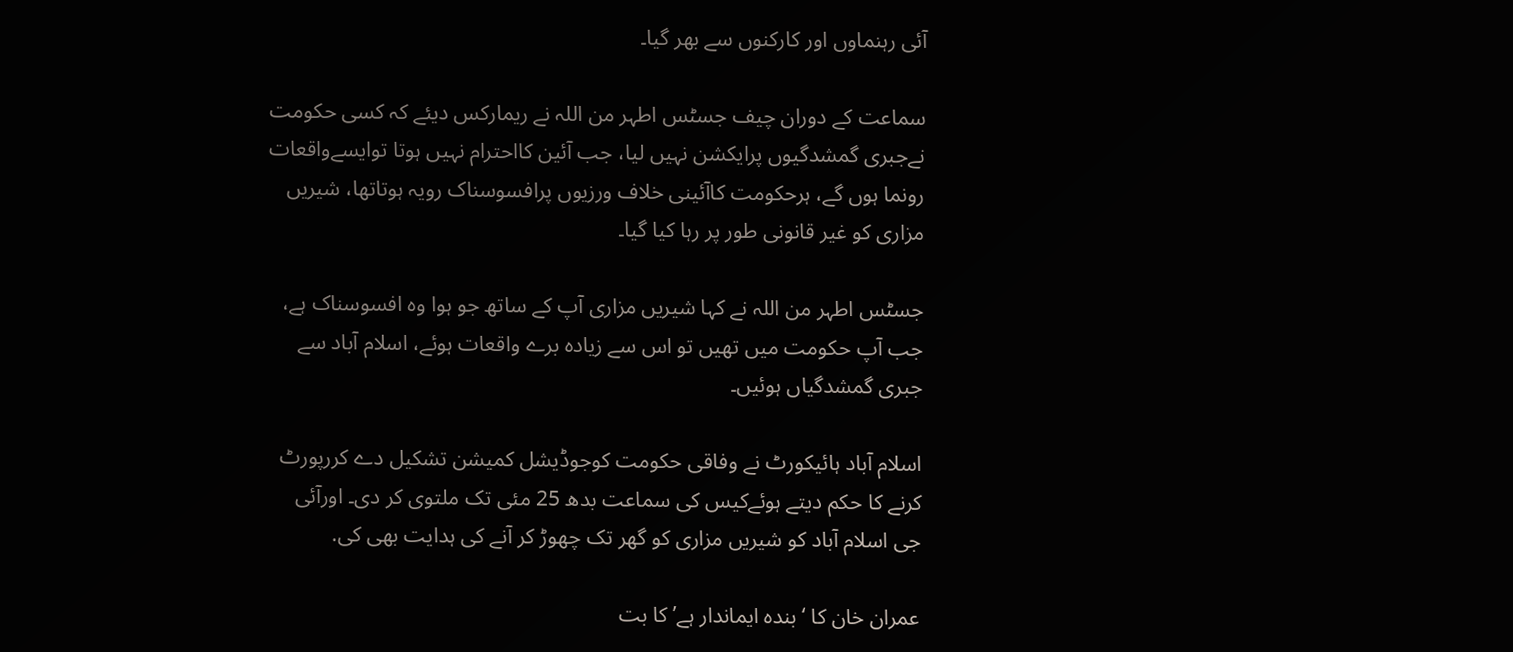آئی رہنماوں اور کارکنوں سے بھر گیا۔

سماعت کے دوران چیف جسٹس اطہر من اللہ نے ریمارکس دیئے کہ کسی حکومت نےجبری گمشدگیوں پرایکشن نہیں لیا، جب آئین کااحترام نہیں ہوتا توایسےواقعات رونما ہوں گے، ہرحکومت کاآئینی خلاف ورزیوں پرافسوسناک رویہ ہوتاتھا، شیریں مزاری کو غیر قانونی طور پر رہا کیا گیا۔

جسٹس اطہر من اللہ نے کہا شیریں مزاری آپ کے ساتھ جو ہوا وہ افسوسناک ہے، جب آپ حکومت میں تھیں تو اس سے زیادہ برے واقعات ہوئے، اسلام آباد سے جبری گمشدگیاں ہوئیں۔

اسلام آباد ہائیکورٹ نے وفاقی حکومت کوجوڈیشل کمیشن تشکیل دے کررپورٹ کرنے کا حکم دیتے ہوئےکیس کی سماعت بدھ 25 مئی تک ملتوی کر دی۔ اورآئی جی اسلام آباد کو شیریں مزاری کو گھر تک چھوڑ کر آنے کی ہدایت بھی کی.

عمران خان کا ‘بندہ ایماندار ہے’ کا بت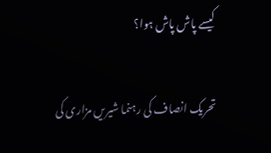کیسے پاش پاش ہوا؟

تحریک انصاف کی رہنما شیریں مزاری کی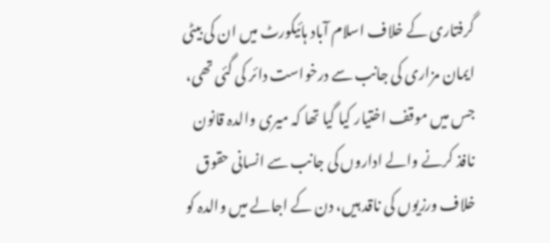گرفتاری کے خلاف اسلام آباد ہائیکورٹ میں ان کی بیٹی ایمان مزاری کی جانب سے درخواست دائر کی گئی تھی، جس میں موقف اختیار کیا گیا تھا کہ میری والدہ قانون نافذ کرنے والے اداروں کی جانب سے انسانی حقوق خلاف ورزیوں کی ناقد ہیں، دن کے اجالے میں والدہ کو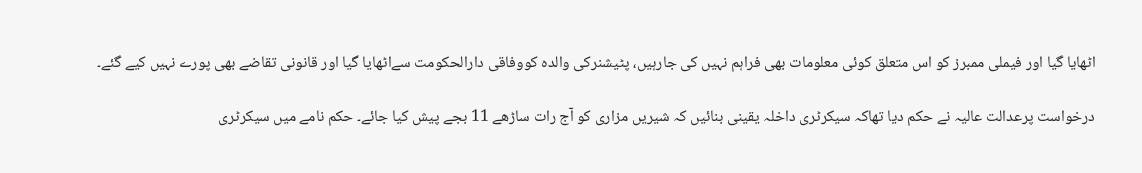اٹھایا گیا اور فیملی ممبرز کو اس متعلق کوئی معلومات بھی فراہم نہیں کی جارہیں، پٹیشنرکی والدہ کووفاقی دارالحکومت سےاٹھایا گیا اور قانونی تقاضے بھی پورے نہیں کیے گئے۔

درخواست پرعدالت عالیہ نے حکم دیا تھاکہ سیکرٹری داخلہ یقینی بنائیں کہ شیریں مزاری کو آج رات ساڑھے 11 بجے پیش کیا جائے۔ حکم نامے میں سیکرٹری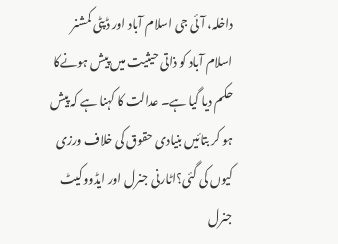داخلہ، آئی جی اسلام آباد اور ڈپٹی کمشنر اسلام آباد کو ذاتی حیثیت میں پیش ہونےکا حکم دیا گیا ہے۔ عدالت کا کہنا ہے کہ پیش ہو کر بتائیں بنیادی حقوق کی خلاف ورزی کیوں کی گئی؟اٹارنی جنرل اور ایڈووکیٹ جنرل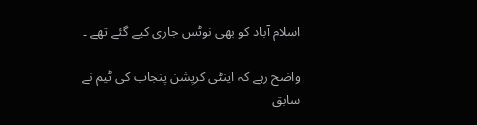اسلام آباد کو بھی نوٹس جاری کیے گئے تھے ۔

واضح رہے کہ اینٹی کرپشن پنجاب کی ٹیم نے سابق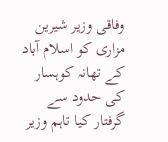وفاقی وزیر شیرین مزاری کو اسلام آباد کے تھانہ کوہسار کی حدود سے گرفتار کیا تاہم وزیر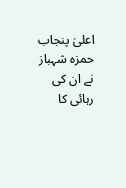اعلیٰ پنجاب حمزہ شہباز نے ان کی رہائی کا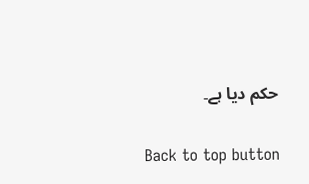حکم دیا ہے۔

Back to top button